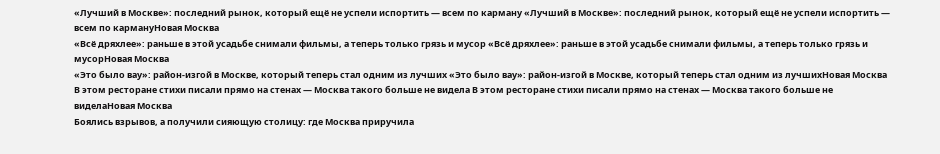«Лучший в Москве»: последний рынок, который ещё не успели испортить — всем по карману «Лучший в Москве»: последний рынок, который ещё не успели испортить — всем по кармануНовая Москва
«Всё дряхлее»: раньше в этой усадьбе снимали фильмы, а теперь только грязь и мусор «Всё дряхлее»: раньше в этой усадьбе снимали фильмы, а теперь только грязь и мусорНовая Москва
«Это было вау»: район-изгой в Москве, который теперь стал одним из лучших «Это было вау»: район-изгой в Москве, который теперь стал одним из лучшихНовая Москва
В этом ресторане стихи писали прямо на стенах — Москва такого больше не видела В этом ресторане стихи писали прямо на стенах — Москва такого больше не виделаНовая Москва
Боялись взрывов, а получили сияющую столицу: где Москва приручила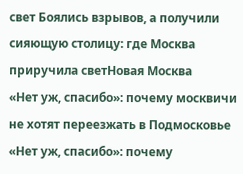свет Боялись взрывов, а получили сияющую столицу: где Москва приручила светНовая Москва
«Нет уж, спасибо»: почему москвичи не хотят переезжать в Подмосковье «Нет уж, спасибо»: почему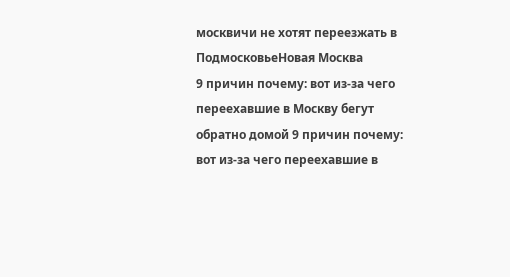москвичи не хотят переезжать в ПодмосковьеНовая Москва
9 причин почему: вот из-за чего переехавшие в Москву бегут обратно домой 9 причин почему: вот из-за чего переехавшие в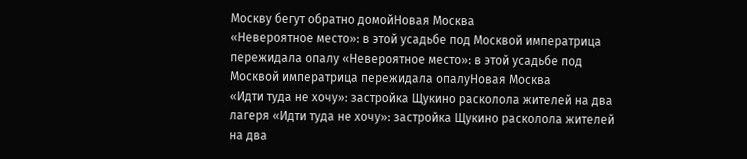Москву бегут обратно домойНовая Москва
«Невероятное место»: в этой усадьбе под Москвой императрица пережидала опалу «Невероятное место»: в этой усадьбе под Москвой императрица пережидала опалуНовая Москва
«Идти туда не хочу»: застройка Щукино расколола жителей на два лагеря «Идти туда не хочу»: застройка Щукино расколола жителей на два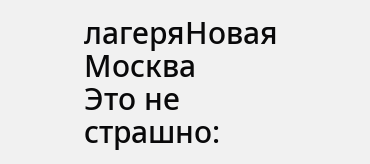лагеряНовая Москва
Это не страшно: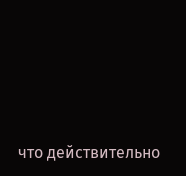что действительно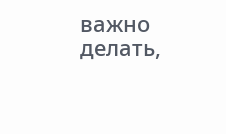важно делать,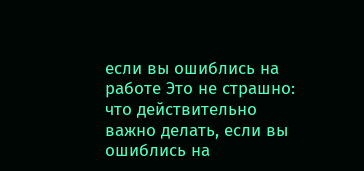если вы ошиблись на работе Это не страшно: что действительно важно делать, если вы ошиблись на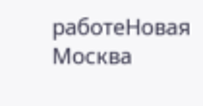работеНовая Москва